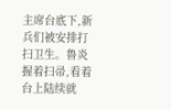主席台底下,新兵们被安排打扫卫生。鲁炎握着扫帚,看着台上陆续就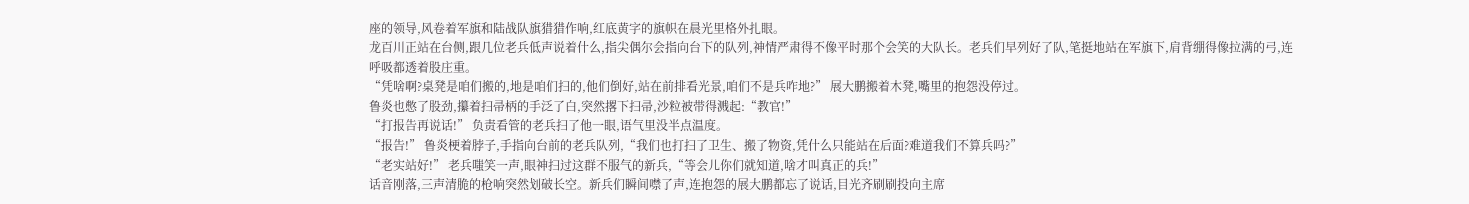座的领导,风卷着军旗和陆战队旗猎猎作响,红底黄字的旗帜在晨光里格外扎眼。
龙百川正站在台侧,跟几位老兵低声说着什么,指尖偶尔会指向台下的队列,神情严肃得不像平时那个会笑的大队长。老兵们早列好了队,笔挺地站在军旗下,肩背绷得像拉满的弓,连呼吸都透着股庄重。
“凭啥啊?桌凳是咱们搬的,地是咱们扫的,他们倒好,站在前排看光景,咱们不是兵咋地?” 展大鹏搬着木凳,嘴里的抱怨没停过。
鲁炎也憋了股劲,攥着扫帚柄的手泛了白,突然撂下扫帚,沙粒被带得溅起:“教官!”
“打报告再说话!” 负责看管的老兵扫了他一眼,语气里没半点温度。
“报告!” 鲁炎梗着脖子,手指向台前的老兵队列,“我们也打扫了卫生、搬了物资,凭什么只能站在后面?难道我们不算兵吗?”
“老实站好!” 老兵嗤笑一声,眼神扫过这群不服气的新兵,“等会儿你们就知道,啥才叫真正的兵!”
话音刚落,三声清脆的枪响突然划破长空。新兵们瞬间噤了声,连抱怨的展大鹏都忘了说话,目光齐刷刷投向主席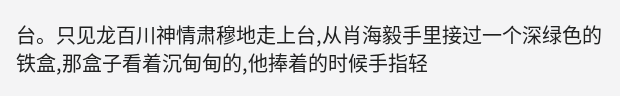台。只见龙百川神情肃穆地走上台,从肖海毅手里接过一个深绿色的铁盒,那盒子看着沉甸甸的,他捧着的时候手指轻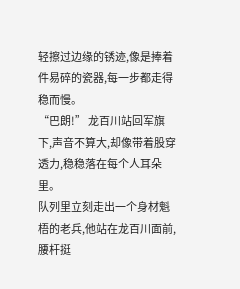轻擦过边缘的锈迹,像是捧着件易碎的瓷器,每一步都走得稳而慢。
“巴朗!” 龙百川站回军旗下,声音不算大,却像带着股穿透力,稳稳落在每个人耳朵里。
队列里立刻走出一个身材魁梧的老兵,他站在龙百川面前,腰杆挺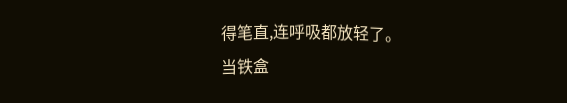得笔直,连呼吸都放轻了。
当铁盒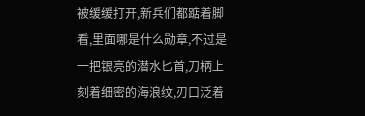被缓缓打开,新兵们都踮着脚看,里面哪是什么勋章,不过是一把银亮的潜水匕首,刀柄上刻着细密的海浪纹,刃口泛着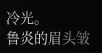冷光。
鲁炎的眉头皱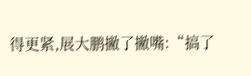得更紧,展大鹏撇了撇嘴:“搞了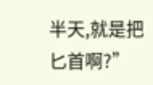半天,就是把匕首啊?”